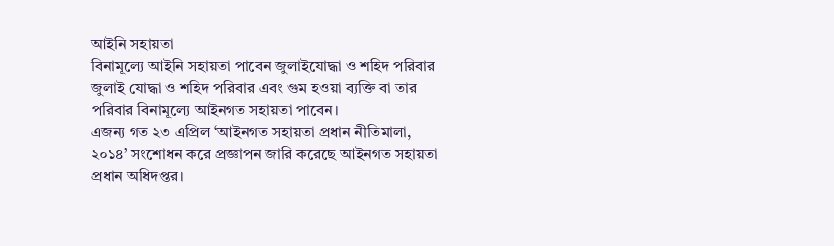আইনি সহায়তা
বিনামূল্যে আইনি সহায়তা পাবেন জুলাইযোদ্ধা ও শহিদ পরিবার
জুলাই যোদ্ধা ও শহিদ পরিবার এবং গুম হওয়া ব্যক্তি বা তার পরিবার বিনামূল্যে আইনগত সহায়তা পাবেন।
এজন্য গত ২৩ এপ্রিল ‘আইনগত সহায়তা প্রধান নীতিমালা, ২০১৪’ সংশোধন করে প্রজ্ঞাপন জারি করেছে আইনগত সহায়তা প্রধান অধিদপ্তর।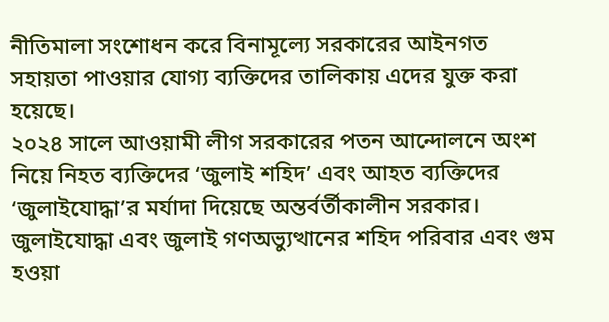নীতিমালা সংশোধন করে বিনামূল্যে সরকারের আইনগত সহায়তা পাওয়ার যোগ্য ব্যক্তিদের তালিকায় এদের যুক্ত করা হয়েছে।
২০২৪ সালে আওয়ামী লীগ সরকারের পতন আন্দোলনে অংশ নিয়ে নিহত ব্যক্তিদের ‘জুলাই শহিদ’ এবং আহত ব্যক্তিদের ‘জুলাইযোদ্ধা’র মর্যাদা দিয়েছে অন্তর্বর্তীকালীন সরকার।
জুলাইযোদ্ধা এবং জুলাই গণঅভ্যুত্থানের শহিদ পরিবার এবং গুম হওয়া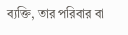ব্যক্তি, তার পরিবার বা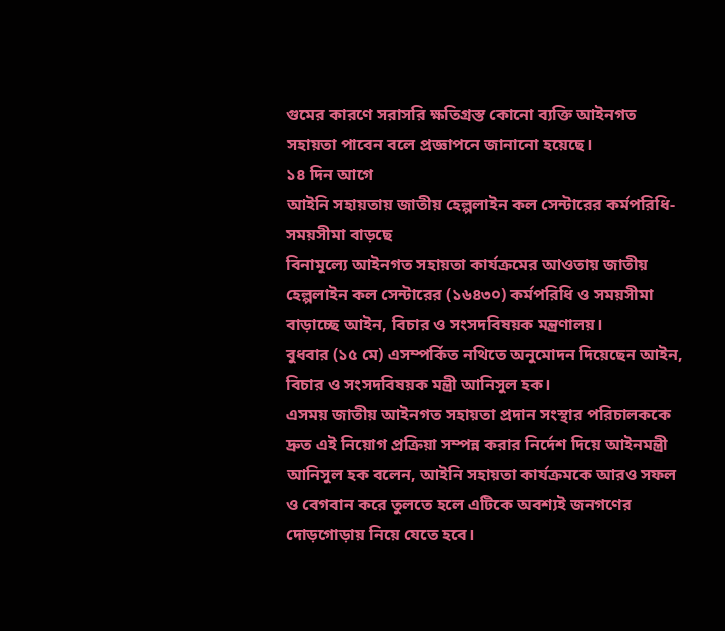গুমের কারণে সরাসরি ক্ষতিগ্রস্ত কোনো ব্যক্তি আইনগত সহায়তা পাবেন বলে প্রজ্ঞাপনে জানানো হয়েছে।
১৪ দিন আগে
আইনি সহায়তায় জাতীয় হেল্পলাইন কল সেন্টারের কর্মপরিধি-সময়সীমা বাড়ছে
বিনামূল্যে আইনগত সহায়তা কার্যক্রমের আওতায় জাতীয় হেল্পলাইন কল সেন্টারের (১৬৪৩০) কর্মপরিধি ও সময়সীমা বাড়াচ্ছে আইন, বিচার ও সংসদবিষয়ক মন্ত্রণালয়।
বুধবার (১৫ মে) এসম্পর্কিত নথিতে অনুমোদন দিয়েছেন আইন, বিচার ও সংসদবিষয়ক মন্ত্রী আনিসুল হক।
এসময় জাতীয় আইনগত সহায়তা প্রদান সংস্থার পরিচালককে দ্রুত এই নিয়োগ প্রক্রিয়া সম্পন্ন করার নির্দেশ দিয়ে আইনমন্ত্রী আনিসুল হক বলেন, আইনি সহায়তা কার্যক্রমকে আরও সফল ও বেগবান করে তুলতে হলে এটিকে অবশ্যই জনগণের দোড়গোড়ায় নিয়ে যেতে হবে।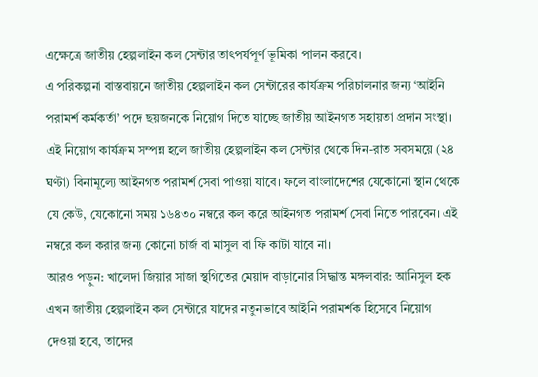এক্ষেত্রে জাতীয় হেল্পলাইন কল সেন্টার তাৎপর্যপূর্ণ ভূমিকা পালন করবে।
এ পরিকল্পনা বাস্তবায়নে জাতীয় হেল্পলাইন কল সেন্টারের কার্যক্রম পরিচালনার জন্য ‘আইনি পরামর্শ কর্মকর্তা’ পদে ছয়জনকে নিয়োগ দিতে যাচ্ছে জাতীয় আইনগত সহায়তা প্রদান সংস্থা। এই নিয়োগ কার্যক্রম সম্পন্ন হলে জাতীয় হেল্পলাইন কল সেন্টার থেকে দিন-রাত সবসময়ে (২৪ ঘণ্টা) বিনামূল্যে আইনগত পরামর্শ সেবা পাওয়া যাবে। ফলে বাংলাদেশের যেকোনো স্থান থেকে যে কেউ, যেকোনো সময় ১৬৪৩০ নম্বরে কল করে আইনগত পরামর্শ সেবা নিতে পারবেন। এই নম্বরে কল করার জন্য কোনো চার্জ বা মাসুল বা ফি কাটা যাবে না।
আরও পড়ুন: খালেদা জিয়ার সাজা স্থগিতের মেয়াদ বাড়ানোর সিদ্ধান্ত মঙ্গলবার: আনিসুল হক
এখন জাতীয় হেল্পলাইন কল সেন্টারে যাদের নতুনভাবে আইনি পরামর্শক হিসেবে নিয়োগ দেওয়া হবে, তাদের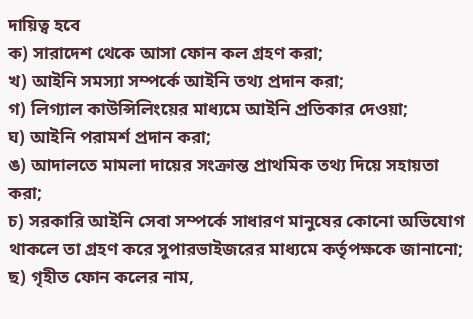দায়িত্ব হবে
ক) সারাদেশ থেকে আসা ফোন কল গ্রহণ করা;
খ) আইনি সমস্যা সম্পর্কে আইনি তথ্য প্রদান করা;
গ) লিগ্যাল কাউন্সিলিংয়ের মাধ্যমে আইনি প্রতিকার দেওয়া;
ঘ) আইনি পরামর্শ প্রদান করা;
ঙ) আদালতে মামলা দায়ের সংক্রান্ত প্রাথমিক তথ্য দিয়ে সহায়তা করা;
চ) সরকারি আইনি সেবা সম্পর্কে সাধারণ মানুষের কোনো অভিযোগ থাকলে তা গ্রহণ করে সুপারভাইজরের মাধ্যমে কর্তৃপক্ষকে জানানো;
ছ) গৃহীত ফোন কলের নাম,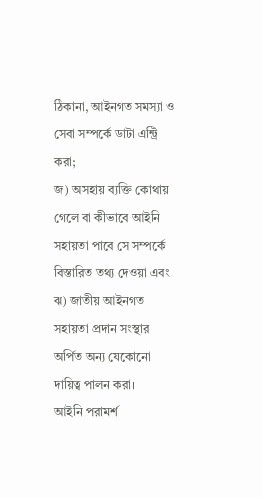ঠিকানা, আইনগত সমস্যা ও সেবা সম্পর্কে ডাটা এন্ট্রি করা;
জ) অসহায় ব্যক্তি কোথায় গেলে বা কীভাবে আইনি সহায়তা পাবে সে সম্পর্কে বিস্তারিত তথ্য দেওয়া এবং
ঝ) জাতীয় আইনগত সহায়তা প্রদান সংস্থার অর্পিত অন্য যেকোনো দায়িত্ব পালন করা।
আইনি পরামর্শ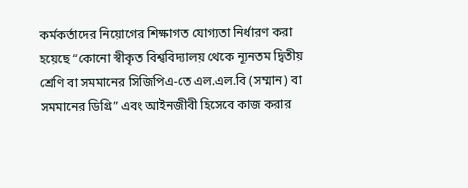কর্মকর্তাদের নিয়োগের শিক্ষাগত যোগ্যতা নির্ধারণ করা হয়েছে “কোনো স্বীকৃত বিশ্ববিদ্যালয় থেকে ন্যূনতম দ্বিতীয় শ্রেণি বা সমমানের সিজিপিএ-তে এল.এল.বি (সম্মান) বা সমমানের ডিগ্রি” এবং আইনজীবী হিসেবে কাজ করার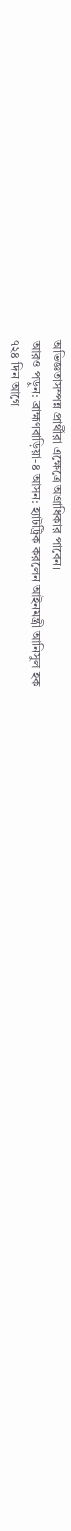অভিজ্ঞতাসম্পন্ন প্রার্থীরা এক্ষেত্রে অগ্রাধিকার পাবেন।
আরও পড়ুন: ব্রাহ্মণবাড়িয়া-৪ আসন: হ্যাটট্রিক করলেন আইনমন্ত্রী আনিসুল হক
৭২৪ দিন আগে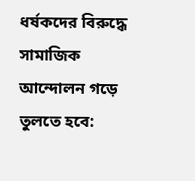ধর্ষকদের বিরুদ্ধে সামাজিক আন্দোলন গড়ে তুলতে হবে: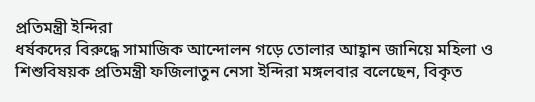প্রতিমন্ত্রী ইন্দিরা
ধর্ষকদের বিরুদ্ধে সামাজিক আন্দোলন গড়ে তোলার আহ্বান জানিয়ে মহিলা ও শিশুবিষয়ক প্রতিমন্ত্রী ফজিলাতুন নেসা ইন্দিরা মঙ্গলবার বলেছেন, বিকৃত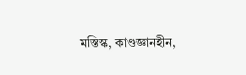মস্তিস্ক, কাণ্ডজ্ঞানহীন,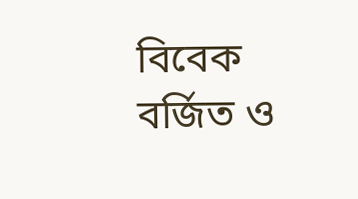বিবেক বর্জিত ও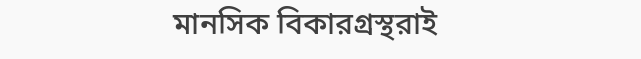মানসিক বিকারগ্রস্থরাই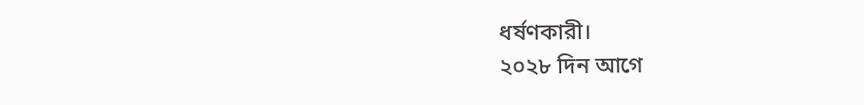ধর্ষণকারী।
২০২৮ দিন আগে